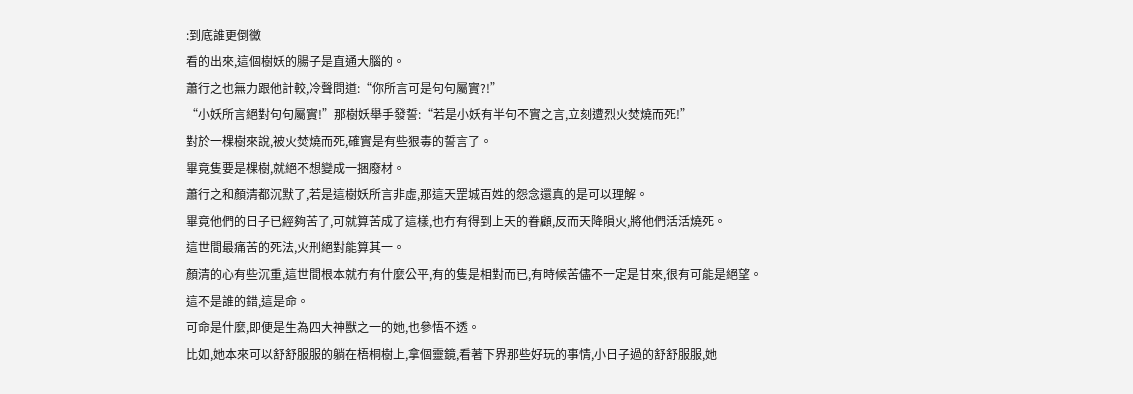:到底誰更倒黴
看的出來,這個樹妖的腸子是直通大腦的。
蕭行之也無力跟他計較,冷聲問道:“你所言可是句句屬實?!”
“小妖所言絕對句句屬實!”那樹妖舉手發誓:“若是小妖有半句不實之言,立刻遭烈火焚燒而死!”
對於一棵樹來說,被火焚燒而死,確實是有些狠毒的誓言了。
畢竟隻要是棵樹,就絕不想變成一捆廢材。
蕭行之和顏清都沉默了,若是這樹妖所言非虛,那這天罡城百姓的怨念還真的是可以理解。
畢竟他們的日子已經夠苦了,可就算苦成了這樣,也冇有得到上天的眷顧,反而天降隕火,將他們活活燒死。
這世間最痛苦的死法,火刑絕對能算其一。
顏清的心有些沉重,這世間根本就冇有什麼公平,有的隻是相對而已,有時候苦儘不一定是甘來,很有可能是絕望。
這不是誰的錯,這是命。
可命是什麼,即便是生為四大神獸之一的她,也參悟不透。
比如,她本來可以舒舒服服的躺在梧桐樹上,拿個靈鏡,看著下界那些好玩的事情,小日子過的舒舒服服,她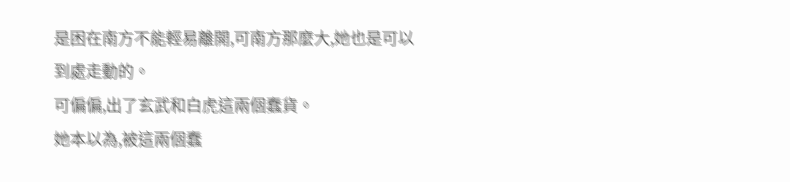是困在南方不能輕易離開,可南方那麼大,她也是可以到處走動的。
可偏偏,出了玄武和白虎這兩個蠢貨。
她本以為,被這兩個蠢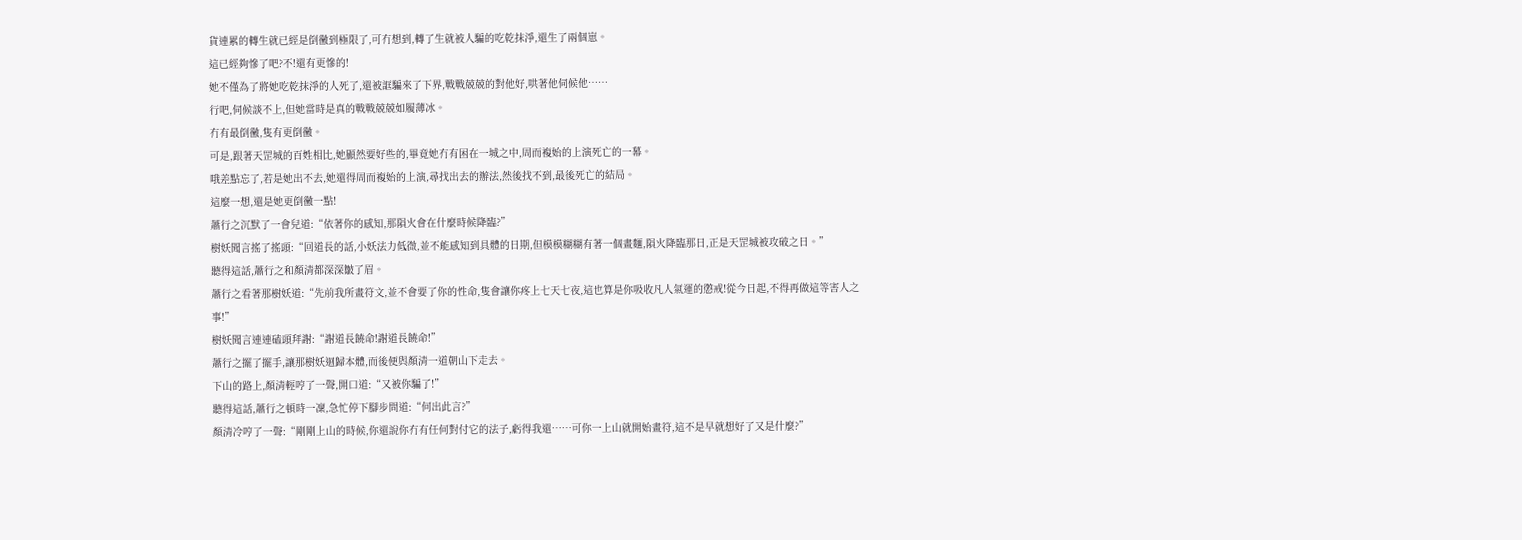貨連累的轉生就已經是倒黴到極限了,可冇想到,轉了生就被人騙的吃乾抹淨,還生了兩個崽。
這已經夠慘了吧?不!還有更慘的!
她不僅為了將她吃乾抹淨的人死了,還被誆騙來了下界,戰戰兢兢的對他好,哄著他伺候他……
行吧,伺候談不上,但她當時是真的戰戰兢兢如履薄冰。
冇有最倒黴,隻有更倒黴。
可是,跟著天罡城的百姓相比,她顯然要好些的,畢竟她冇有困在一城之中,周而複始的上演死亡的一幕。
哦差點忘了,若是她出不去,她還得周而複始的上演,尋找出去的辦法,然後找不到,最後死亡的結局。
這麼一想,還是她更倒黴一點!
蕭行之沉默了一會兒道:“依著你的感知,那隕火會在什麼時候降臨?”
樹妖聞言搖了搖頭:“回道長的話,小妖法力低微,並不能感知到具體的日期,但模模糊糊有著一個畫麵,隕火降臨那日,正是天罡城被攻破之日。”
聽得這話,蕭行之和顏清都深深皺了眉。
蕭行之看著那樹妖道:“先前我所畫符文,並不會要了你的性命,隻會讓你疼上七天七夜,這也算是你吸收凡人氣運的懲戒!從今日起,不得再做這等害人之事!”
樹妖聞言連連磕頭拜謝:“謝道長饒命!謝道長饒命!”
蕭行之擺了擺手,讓那樹妖迴歸本體,而後便與顏清一道朝山下走去。
下山的路上,顏清輕哼了一聲,開口道:“又被你騙了!”
聽得這話,蕭行之頓時一凜,急忙停下腳步問道:“何出此言?”
顏清冷哼了一聲:“剛剛上山的時候,你還說你冇有任何對付它的法子,虧得我還……可你一上山就開始畫符,這不是早就想好了又是什麼?”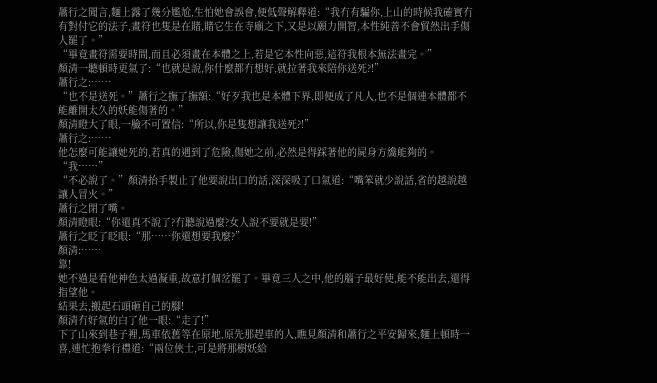蕭行之聞言,麵上露了幾分尷尬,生怕她會誤會,便低聲解釋道:“我冇有騙你,上山的時候我確實冇有對付它的法子,畫符也隻是在賭,賭它生在寺廟之下,又是以願力開智,本性純善不會貿然出手傷人罷了。”
“畢竟畫符需要時間,而且必須畫在本體之上,若是它本性向惡,這符我根本無法畫完。”
顏清一聽頓時更氣了:“也就是說,你什麼都冇想好,就拉著我來陪你送死?!”
蕭行之:……
“也不是送死。”蕭行之撫了撫額:“好歹我也是本體下界,即便成了凡人,也不是個連本體都不能離開太久的妖能傷著的。”
顏清瞪大了眼,一臉不可置信:“所以,你是隻想讓我送死?!”
蕭行之:……
他怎麼可能讓她死的,若真的遇到了危險,傷她之前,必然是得踩著他的屍身方纔能夠的。
“我……”
“不必說了。”顏清抬手製止了他要說出口的話,深深吸了口氣道:“嘴笨就少說話,省的越說越讓人冒火。”
蕭行之閉了嘴。
顏清瞪眼:“你還真不說了?冇聽說過麼?女人說不要就是要!”
蕭行之眨了眨眼:“那……你還想要我麼?”
顏清:……
靠!
她不過是看他神色太過凝重,故意打個岔罷了。畢竟三人之中,他的腦子最好使,能不能出去,還得指望他。
結果去,搬起石頭砸自己的腳!
顏清冇好氣的白了他一眼:“走了!”
下了山來到巷子裡,馬車依舊等在原地,原先那趕車的人,瞧見顏清和蕭行之平安歸來,麵上頓時一喜,連忙抱拳行禮道:“兩位俠士,可是將那樹妖給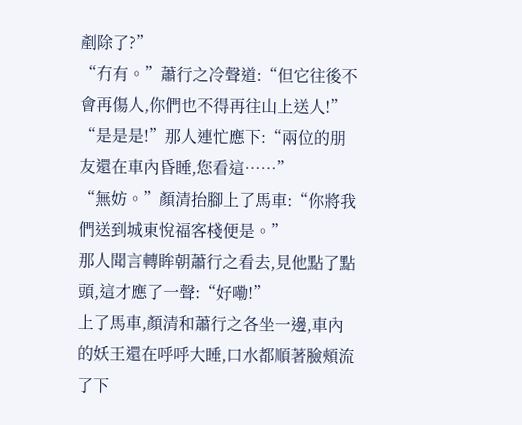剷除了?”
“冇有。”蕭行之冷聲道:“但它往後不會再傷人,你們也不得再往山上送人!”
“是是是!”那人連忙應下:“兩位的朋友還在車內昏睡,您看這……”
“無妨。”顏清抬腳上了馬車:“你將我們送到城東悅福客棧便是。”
那人聞言轉眸朝蕭行之看去,見他點了點頭,這才應了一聲:“好嘞!”
上了馬車,顏清和蕭行之各坐一邊,車內的妖王還在呼呼大睡,口水都順著臉頰流了下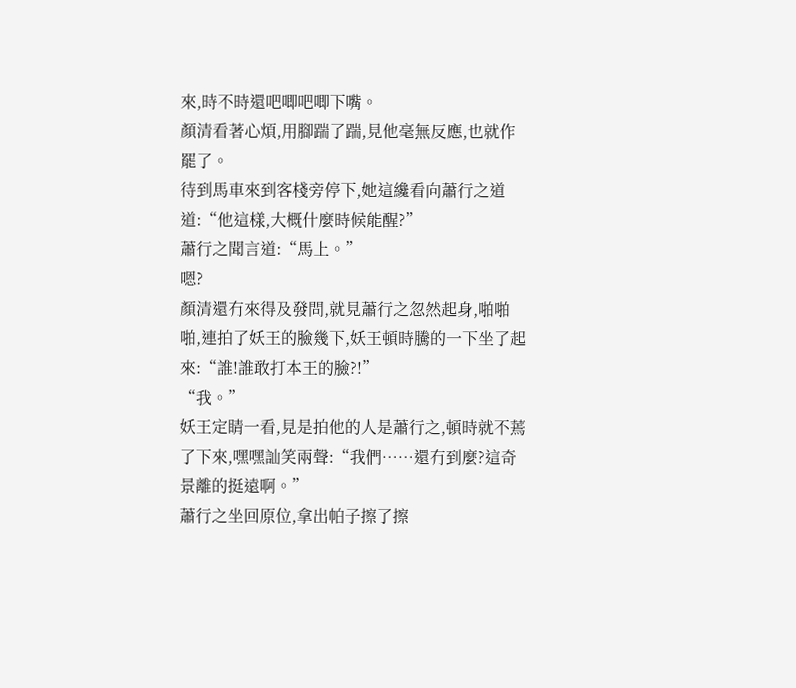來,時不時還吧唧吧唧下嘴。
顏清看著心煩,用腳踹了踹,見他毫無反應,也就作罷了。
待到馬車來到客棧旁停下,她這纔看向蕭行之道道:“他這樣,大概什麼時候能醒?”
蕭行之聞言道:“馬上。”
嗯?
顏清還冇來得及發問,就見蕭行之忽然起身,啪啪啪,連拍了妖王的臉幾下,妖王頓時騰的一下坐了起來:“誰!誰敢打本王的臉?!”
“我。”
妖王定睛一看,見是拍他的人是蕭行之,頓時就不蔫了下來,嘿嘿訕笑兩聲:“我們……還冇到麼?這奇景離的挺遠啊。”
蕭行之坐回原位,拿出帕子擦了擦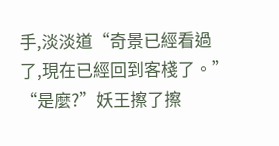手,淡淡道“奇景已經看過了,現在已經回到客棧了。”
“是麼?”妖王擦了擦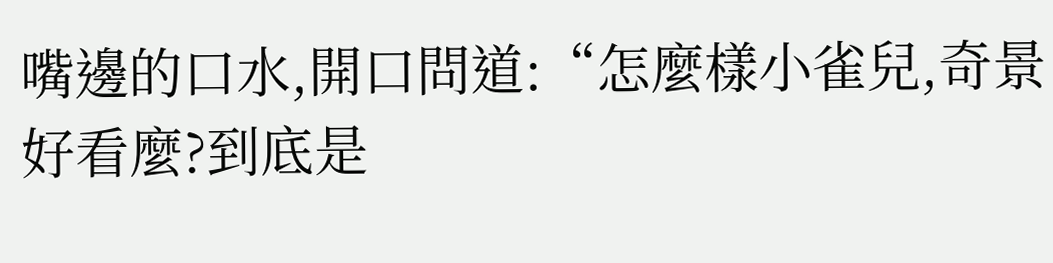嘴邊的口水,開口問道:“怎麼樣小雀兒,奇景好看麼?到底是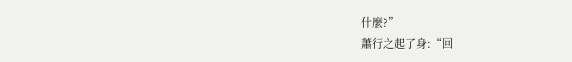什麼?”
蕭行之起了身:“回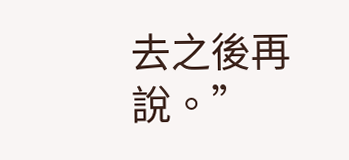去之後再說。”